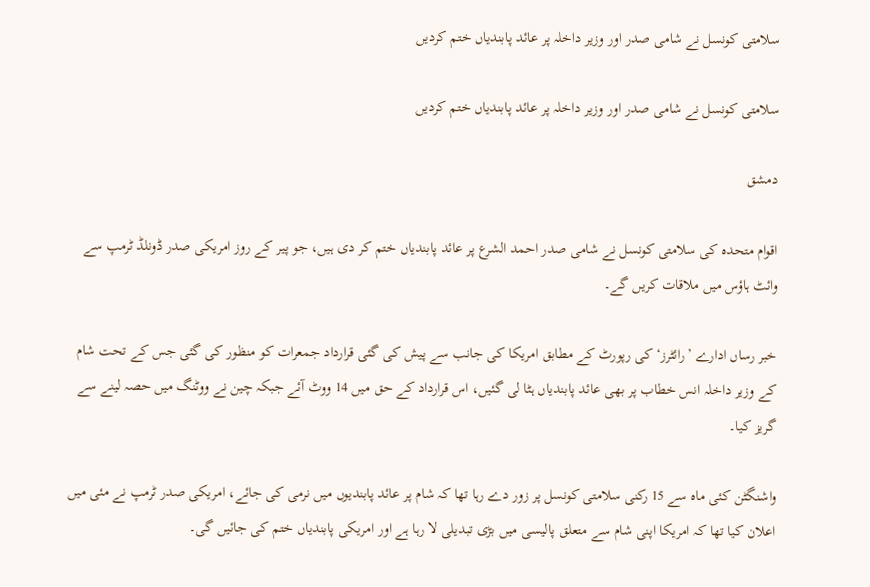سلامتی کونسل نے شامی صدر اور وزیر داخلہ پر عائد پابندیاں ختم کردیں

سلامتی کونسل نے شامی صدر اور وزیر داخلہ پر عائد پابندیاں ختم کردیں

دمشق

اقوام متحدہ کی سلامتی کونسل نے شامی صدر احمد الشرع پر عائد پابندیاں ختم کر دی ہیں، جو پیر کے روز امریکی صدر ڈونلڈ ٹرمپ سے وائٹ ہاؤس میں ملاقات کریں گے۔

خبر رساں ادارے ’رائٹرز‘ کی رپورٹ کے مطابق امریکا کی جانب سے پیش کی گئی قرارداد جمعرات کو منظور کی گئی جس کے تحت شام کے وزیر داخلہ انس خطاب پر بھی عائد پابندیاں ہٹا لی گئیں، اس قرارداد کے حق میں 14 ووٹ آئے جبکہ چین نے ووٹنگ میں حصہ لینے سے گریز کیا۔

واشنگٹن کئی ماہ سے 15 رکنی سلامتی کونسل پر زور دے رہا تھا کہ شام پر عائد پابندیوں میں نرمی کی جائے، امریکی صدر ٹرمپ نے مئی میں اعلان کیا تھا کہ امریکا اپنی شام سے متعلق پالیسی میں بڑی تبدیلی لا رہا ہے اور امریکی پابندیاں ختم کی جائیں گی۔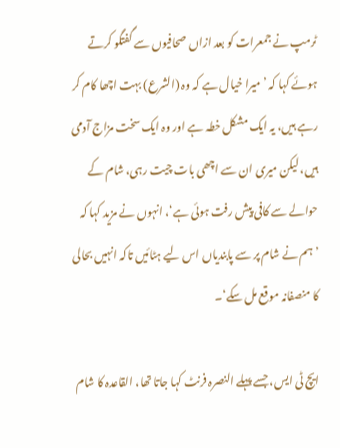ٹرمپ نے جمعرات کو بعد ازاں صحافیوں سے گفتگو کرتے ہوئے کہا کہ ’میرا خیال ہے کہ وہ (الشرع) بہت اچھا کام کر رہے ہیں، یہ ایک مشکل خطہ ہے اور وہ ایک سخت مزاج آدمی ہیں، لیکن میری ان سے اچھی بات چیت رہی، شام کے حوالے سے کافی پیش رفت ہوئی ہے‘، انہوں نے مزید کہا کہ ’ہم نے شام پر سے پابندیاں اس لیے ہٹائیں تاکہ انہیں بحالی کا منصفانہ موقع مل سکے‘۔

ایچ ٹی ایس، جسے پہلے النصرہ فرنٹ کہا جاتا تھا، القاعدہ کا شام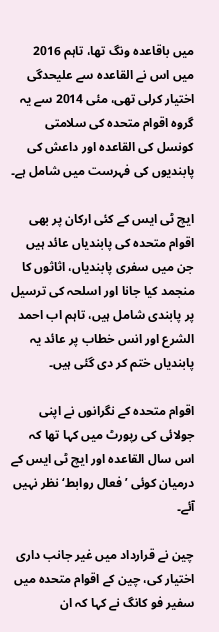میں باقاعدہ ونگ تھا، تاہم 2016 میں اس نے القاعدہ سے علیحدگی اختیار کرلی تھی، مئی 2014 سے یہ گروہ اقوام متحدہ کی سلامتی کونسل کی القاعدہ اور داعش کی پابندیوں کی فہرست میں شامل ہے۔

ایچ ٹی ایس کے کئی ارکان پر بھی اقوام متحدہ کی پابندیاں عائد ہیں جن میں سفری پابندیاں، اثاثوں کا منجمد کیا جانا اور اسلحہ کی ترسیل پر پابندی شامل ہیں، تاہم اب احمد الشرع اور انس خطاب پر عائد یہ پابندیاں ختم کر دی گئی ہیں۔

اقوام متحدہ کے نگرانوں نے اپنی جولائی کی رپورٹ میں کہا تھا کہ اس سال القاعدہ اور ایچ ٹی ایس کے درمیان کوئی ’فعال روابط‘ نظر نہیں آئے۔

چین نے قرارداد میں غیر جانب داری اختیار کی، چین کے اقوام متحدہ میں سفیر فو کانگ نے کہا کہ ان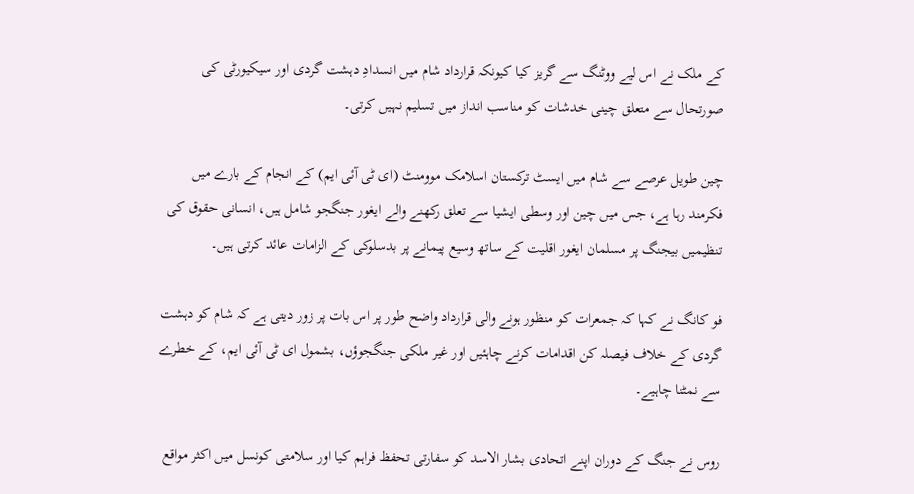کے ملک نے اس لیے ووٹنگ سے گریز کیا کیونکہ قرارداد شام میں انسدادِ دہشت گردی اور سیکیورٹی کی صورتحال سے متعلق چینی خدشات کو مناسب انداز میں تسلیم نہیں کرتی۔

چین طویل عرصے سے شام میں ایسٹ ترکستان اسلامک موومنٹ (ای ٹی آئی ایم) کے انجام کے بارے میں فکرمند رہا ہے، جس میں چین اور وسطی ایشیا سے تعلق رکھنے والے ایغور جنگجو شامل ہیں، انسانی حقوق کی تنظیمیں بیجنگ پر مسلمان ایغور اقلیت کے ساتھ وسیع پیمانے پر بدسلوکی کے الزامات عائد کرتی ہیں۔

فو کانگ نے کہا کہ جمعرات کو منظور ہونے والی قرارداد واضح طور پر اس بات پر زور دیتی ہے کہ شام کو دہشت گردی کے خلاف فیصلہ کن اقدامات کرنے چاہئیں اور غیر ملکی جنگجوؤں، بشمول ای ٹی آئی ایم، کے خطرے سے نمٹنا چاہیے۔

روس نے جنگ کے دوران اپنے اتحادی بشار الاسد کو سفارتی تحفظ فراہم کیا اور سلامتی کونسل میں اکثر مواقع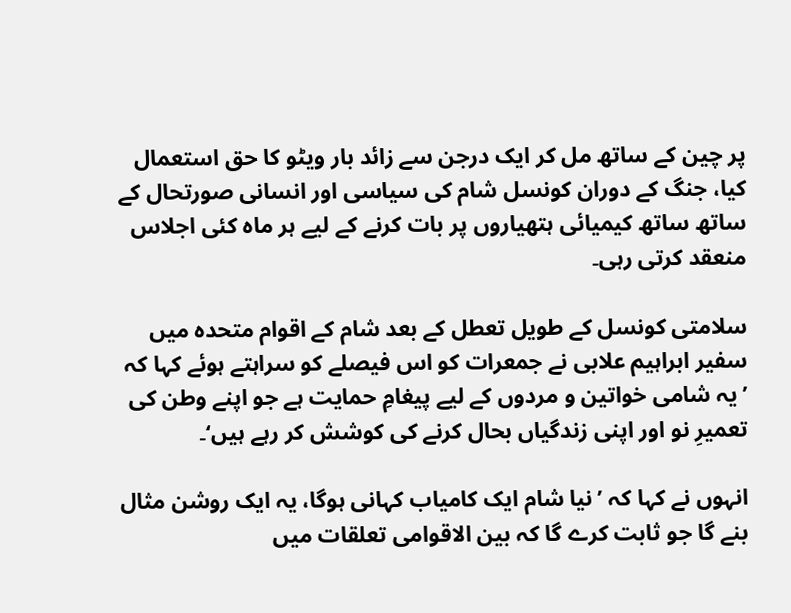پر چین کے ساتھ مل کر ایک درجن سے زائد بار ویٹو کا حق استعمال کیا، جنگ کے دوران کونسل شام کی سیاسی اور انسانی صورتحال کے ساتھ ساتھ کیمیائی ہتھیاروں پر بات کرنے کے لیے ہر ماہ کئی اجلاس منعقد کرتی رہی۔

سلامتی کونسل کے طویل تعطل کے بعد شام کے اقوام متحدہ میں سفیر ابراہیم علابی نے جمعرات کو اس فیصلے کو سراہتے ہوئے کہا کہ ’یہ شامی خواتین و مردوں کے لیے پیغامِ حمایت ہے جو اپنے وطن کی تعمیرِ نو اور اپنی زندگیاں بحال کرنے کی کوشش کر رہے ہیں‘۔

انہوں نے کہا کہ ’نیا شام ایک کامیاب کہانی ہوگا، یہ ایک روشن مثال بنے گا جو ثابت کرے گا کہ بین الاقوامی تعلقات میں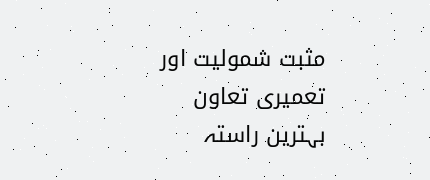مثبت شمولیت اور تعمیری تعاون بہترین راستہ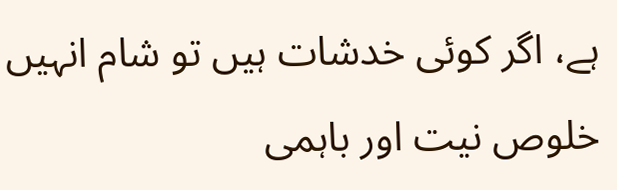ہے، اگر کوئی خدشات ہیں تو شام انہیں خلوص نیت اور باہمی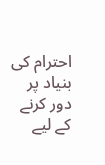احترام کی بنیاد پر دور کرنے کے لیے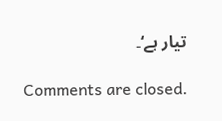تیار ہے‘۔

Comments are closed.